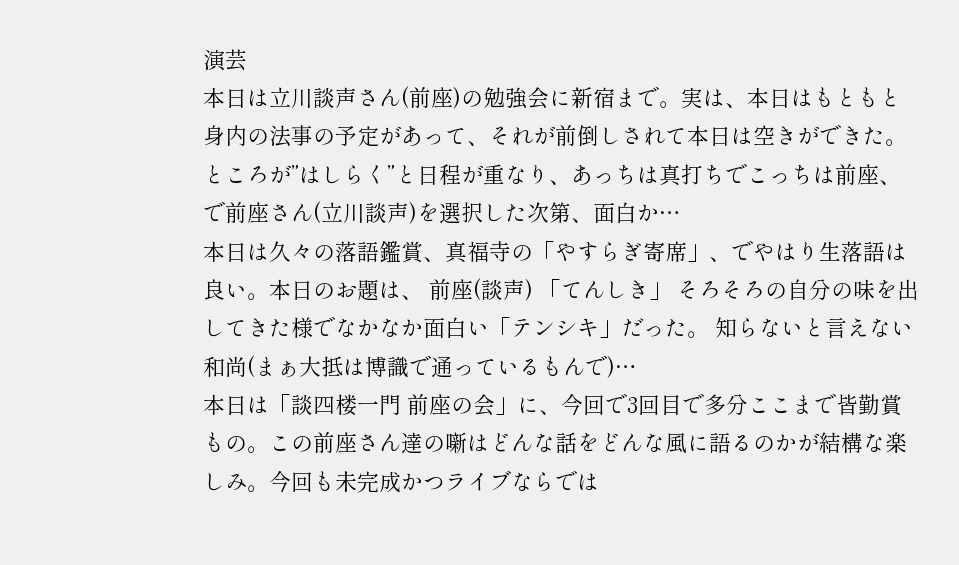演芸
本日は立川談声さん(前座)の勉強会に新宿まで。実は、本日はもともと身内の法事の予定があって、それが前倒しされて本日は空きができた。ところが”はしらく”と日程が重なり、あっちは真打ちでこっちは前座、で前座さん(立川談声)を選択した次第、面白か…
本日は久々の落語鑑賞、真福寺の「やすらぎ寄席」、でやはり生落語は良い。本日のお題は、 前座(談声) 「てんしき」 そろそろの自分の味を出してきた様でなかなか面白い「テンシキ」だった。 知らないと言えない和尚(まぁ大抵は博識で通っているもんで)…
本日は「談四楼一門 前座の会」に、今回で3回目で多分ここまで皆勤賞もの。この前座さん達の噺はどんな話をどんな風に語るのかが結構な楽しみ。今回も未完成かつライブならでは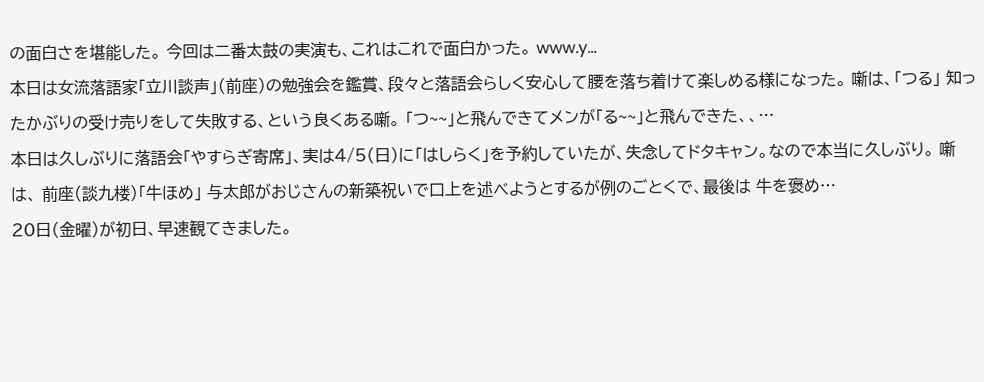の面白さを堪能した。 今回は二番太鼓の実演も、これはこれで面白かった。 www.y…
本日は女流落語家「立川談声」(前座)の勉強会を鑑賞、段々と落語会らしく安心して腰を落ち着けて楽しめる様になった。 噺は、「つる」 知ったかぶりの受け売りをして失敗する、という良くある噺。 「つ~~」と飛んできてメンが「る~~」と飛んできた、、…
本日は久しぶりに落語会「やすらぎ寄席」、実は4/5(日)に「はしらく」を予約していたが、失念してドタキャン。なので本当に久しぶり。 噺は、 前座(談九楼)「牛ほめ」 与太郎がおじさんの新築祝いで口上を述べようとするが例のごとくで、最後は 牛を褒め…
20日(金曜)が初日、早速観てきました。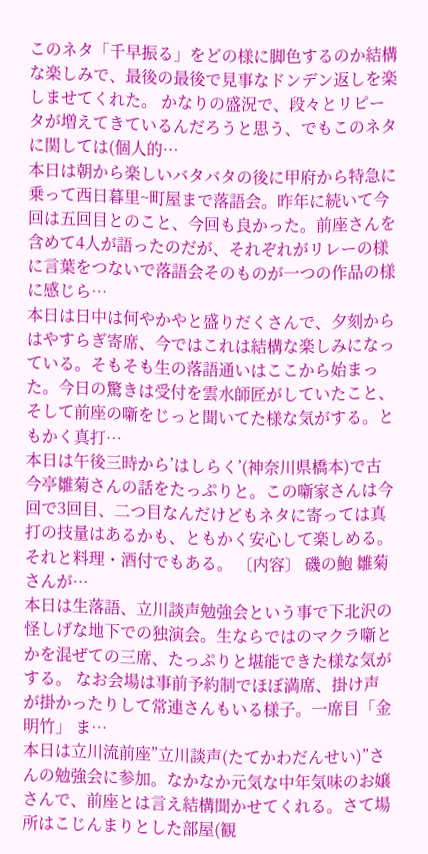このネタ「千早振る」をどの様に脚色するのか結構な楽しみで、最後の最後で見事なドンデン返しを楽しませてくれた。 かなりの盛況で、段々とリピータが増えてきているんだろうと思う、でもこのネタに関しては(個人的…
本日は朝から楽しいバタバタの後に甲府から特急に乗って西日暮里~町屋まで落語会。昨年に続いて今回は五回目とのこと、今回も良かった。前座さんを含めて4人が語ったのだが、それぞれがリレーの様に言葉をつないで落語会そのものが一つの作品の様に感じら…
本日は日中は何やかやと盛りだくさんで、夕刻からはやすらぎ寄席、今ではこれは結構な楽しみになっている。そもそも生の落語通いはここから始まった。今日の驚きは受付を雲水師匠がしていたこと、そして前座の噺をじっと聞いてた様な気がする。ともかく真打…
本日は午後三時から’はしらく’(神奈川県橋本)で古今亭雛菊さんの話をたっぷりと。この噺家さんは今回で3回目、二つ目なんだけどもネタに寄っては真打の技量はあるかも、ともかく安心して楽しめる。それと料理・酒付でもある。 〔内容〕 磯の鮑 雛菊さんが…
本日は生落語、立川談声勉強会という事で下北沢の怪しげな地下での独演会。生ならではのマクラ噺とかを混ぜての三席、たっぷりと堪能できた様な気がする。 なお会場は事前予約制でほぼ満席、掛け声が掛かったりして常連さんもいる様子。一席目「金明竹」 ま…
本日は立川流前座”立川談声(たてかわだんせい)”さんの勉強会に参加。なかなか元気な中年気味のお嬢さんで、前座とは言え結構聞かせてくれる。さて場所はこじんまりとした部屋(観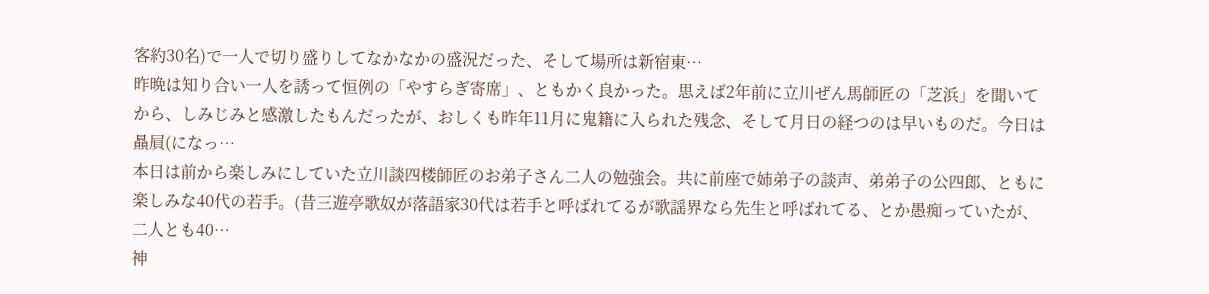客約30名)で一人で切り盛りしてなかなかの盛況だった、そして場所は新宿東…
昨晩は知り合い一人を誘って恒例の「やすらぎ寄席」、ともかく良かった。思えば2年前に立川ぜん馬師匠の「芝浜」を聞いてから、しみじみと感激したもんだったが、おしくも昨年11月に鬼籍に入られた残念、そして月日の経つのは早いものだ。今日は贔屓(になっ…
本日は前から楽しみにしていた立川談四楼師匠のお弟子さん二人の勉強会。共に前座で姉弟子の談声、弟弟子の公四郎、ともに楽しみな40代の若手。(昔三遊亭歌奴が落語家30代は若手と呼ばれてるが歌謡界なら先生と呼ばれてる、とか愚痴っていたが、二人とも40…
神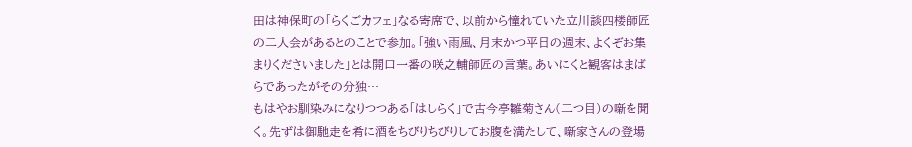田は神保町の「らくごカフェ」なる寄席で、以前から憧れていた立川談四楼師匠の二人会があるとのことで参加。「強い雨風、月末かつ平日の週末、よくぞお集まりくださいました」とは開口一番の咲之輔師匠の言葉。あいにくと観客はまばらであったがその分独…
もはやお馴染みになりつつある「はしらく」で古今亭雛菊さん(二つ目)の噺を聞く。先ずは御馳走を肴に酒をちびりちびりしてお腹を満たして、噺家さんの登場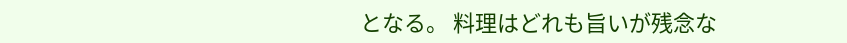となる。 料理はどれも旨いが残念な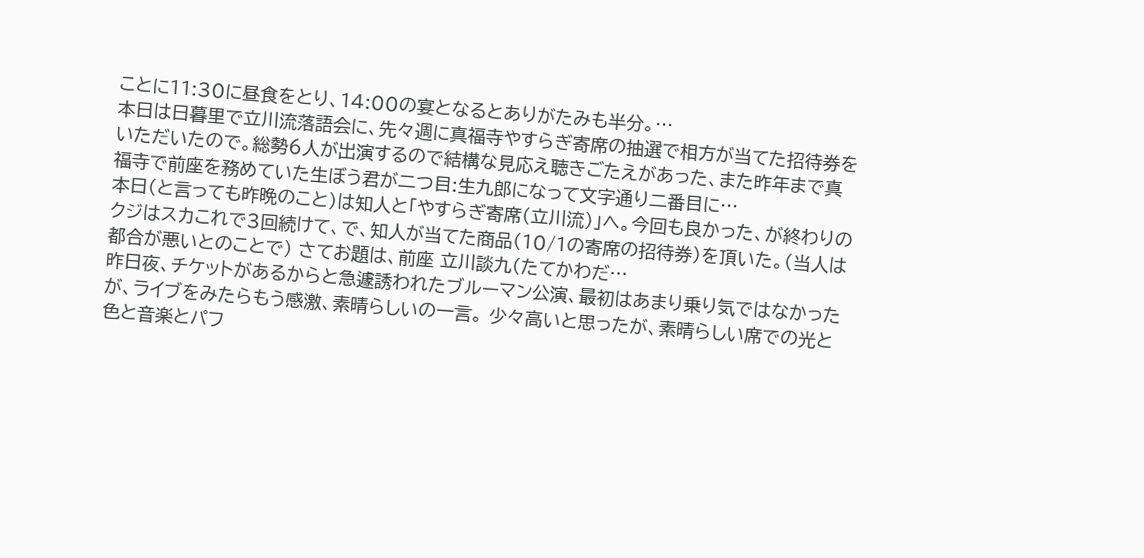ことに11:30に昼食をとり、14:00の宴となるとありがたみも半分。…
本日は日暮里で立川流落語会に、先々週に真福寺やすらぎ寄席の抽選で相方が当てた招待券をいただいたので。総勢6人が出演するので結構な見応え聴きごたえがあった、また昨年まで真福寺で前座を務めていた生ぼう君が二つ目:生九郎になって文字通り二番目に…
本日(と言っても昨晩のこと)は知人と「やすらぎ寄席(立川流)」へ。今回も良かった、が終わりのクジはスカこれで3回続けて、で、知人が当てた商品(10/1の寄席の招待券)を頂いた。(当人は都合が悪いとのことで) さてお題は、前座 立川談九(たてかわだ…
昨日夜、チケットがあるからと急遽誘われたブルーマン公演、最初はあまり乗り気ではなかったが、ライブをみたらもう感激、素晴らしいの一言。 少々高いと思ったが、素晴らしい席での光と色と音楽とパフ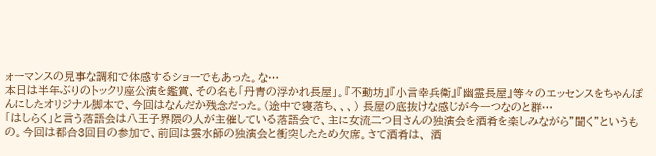ォーマンスの見事な調和で体感するショーでもあった。な…
本日は半年ぶりのトックリ座公演を鑑賞、その名も「丹青の浮かれ長屋」。『不動坊』『小言幸兵衛』『幽霊長屋』等々のエッセンスをちゃんぽんにしたオリジナル脚本で、今回はなんだか残念だった。(途中で寝落ち、、、) 長屋の底抜けな感じが今一つなのと群…
「はしらく」と言う落語会は八王子界隈の人が主催している落語会で、主に女流二つ目さんの独演会を酒肴を楽しみながら”聞く”というもの。今回は都合3回目の参加で、前回は雲水師の独演会と衝突したため欠席。さて酒肴は、 酒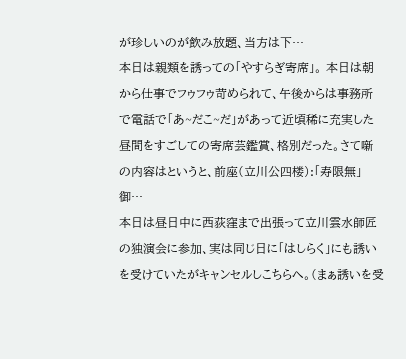が珍しいのが飲み放題、当方は下…
本日は親類を誘っての「やすらぎ寄席」。 本日は朝から仕事でフゥフゥ苛められて、午後からは事務所で電話で「あ~だこ~だ」があって近頃稀に充実した昼間をすごしての寄席芸鑑賞、格別だった。さて噺の内容はというと、前座(立川公四楼):「寿限無」 御…
本日は昼日中に西荻窪まで出張って立川雲水師匠の独演会に参加、実は同じ日に「はしらく」にも誘いを受けていたがキャンセルしこちらへ。(まぁ誘いを受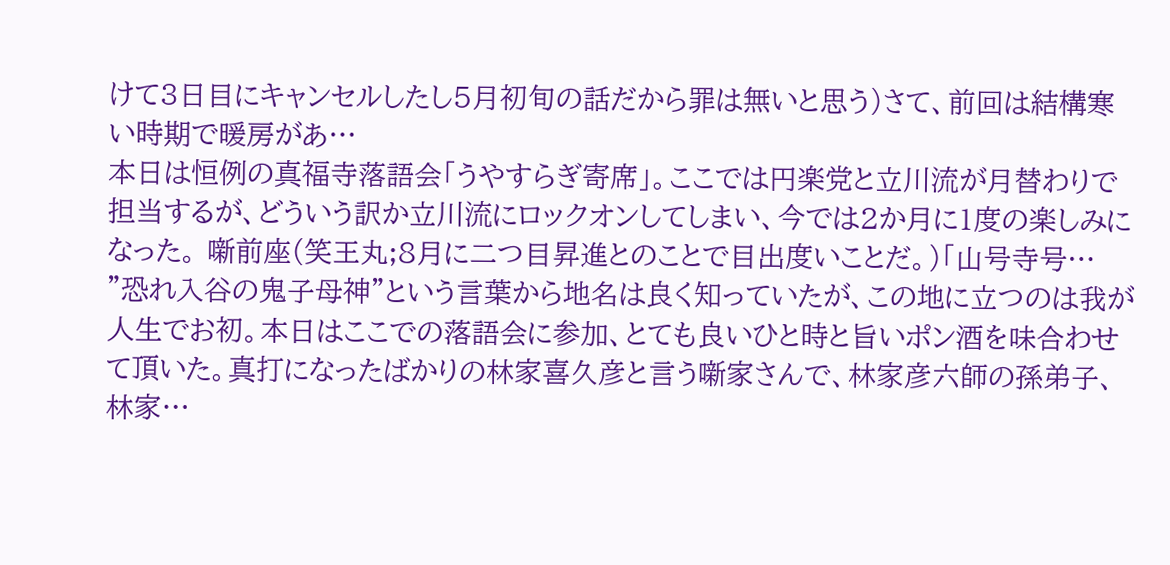けて3日目にキャンセルしたし5月初旬の話だから罪は無いと思う)さて、前回は結構寒い時期で暖房があ…
本日は恒例の真福寺落語会「うやすらぎ寄席」。ここでは円楽党と立川流が月替わりで担当するが、どういう訳か立川流にロックオンしてしまい、今では2か月に1度の楽しみになった。 噺前座(笑王丸;8月に二つ目昇進とのことで目出度いことだ。)「山号寺号…
”恐れ入谷の鬼子母神”という言葉から地名は良く知っていたが、この地に立つのは我が人生でお初。本日はここでの落語会に参加、とても良いひと時と旨いポン酒を味合わせて頂いた。真打になったばかりの林家喜久彦と言う噺家さんで、林家彦六師の孫弟子、林家…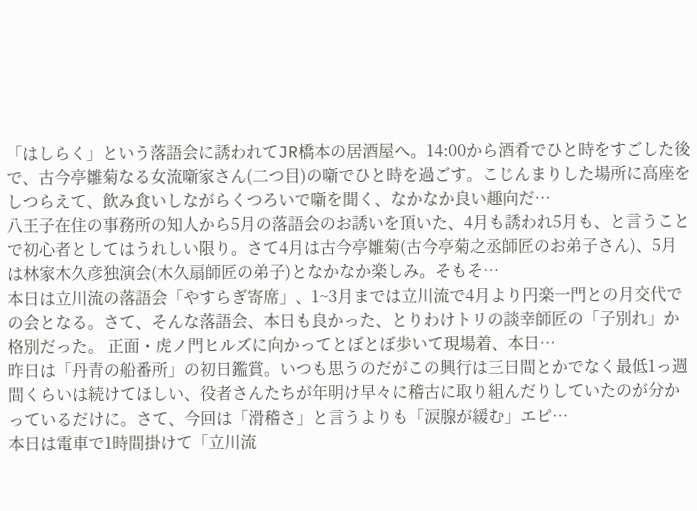「はしらく」という落語会に誘われてJR橋本の居酒屋へ。14:00から酒肴でひと時をすごした後で、古今亭雛菊なる女流噺家さん(二つ目)の噺でひと時を過ごす。こじんまりした場所に高座をしつらえて、飲み食いしながらくつろいで噺を聞く、なかなか良い趣向だ…
八王子在住の事務所の知人から5月の落語会のお誘いを頂いた、4月も誘われ5月も、と言うことで初心者としてはうれしい限り。さて4月は古今亭雛菊(古今亭菊之丞師匠のお弟子さん)、5月は林家木久彦独演会(木久扇師匠の弟子)となかなか楽しみ。そもそ…
本日は立川流の落語会「やすらぎ寄席」、1~3月までは立川流で4月より円楽一門との月交代での会となる。さて、そんな落語会、本日も良かった、とりわけトリの談幸師匠の「子別れ」か格別だった。 正面・虎ノ門ヒルズに向かってとぼとぼ歩いて現場着、本日…
昨日は「丹青の船番所」の初日鑑賞。いつも思うのだがこの興行は三日間とかでなく最低1っ週間くらいは続けてほしい、役者さんたちが年明け早々に稽古に取り組んだりしていたのが分かっているだけに。さて、今回は「滑稽さ」と言うよりも「涙腺が緩む」エピ…
本日は電車で1時間掛けて「立川流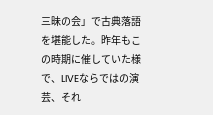三昧の会」で古典落語を堪能した。昨年もこの時期に催していた様で、LIVEならではの演芸、それ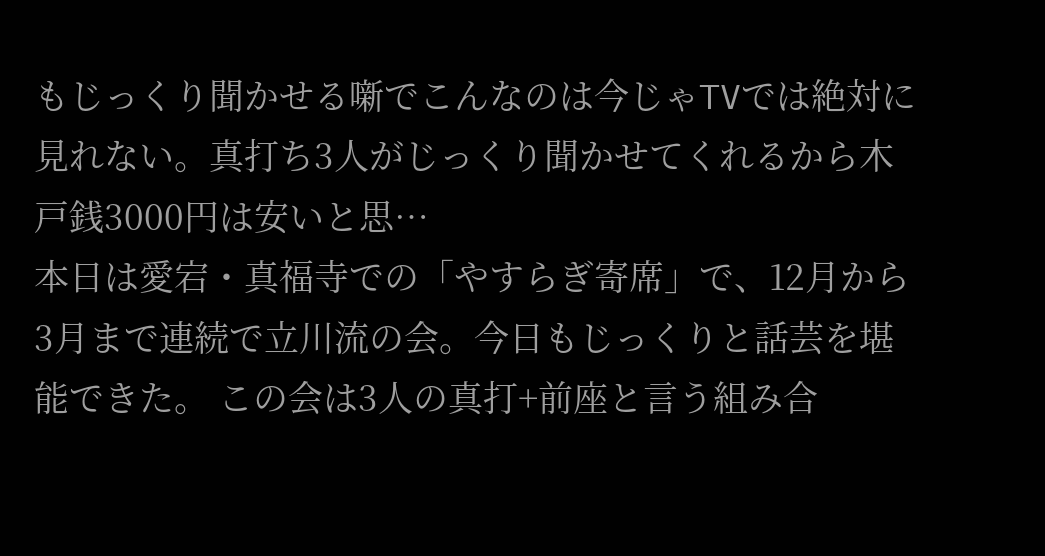もじっくり聞かせる噺でこんなのは今じゃTVでは絶対に見れない。真打ち3人がじっくり聞かせてくれるから木戸銭3000円は安いと思…
本日は愛宕・真福寺での「やすらぎ寄席」で、12月から3月まで連続で立川流の会。今日もじっくりと話芸を堪能できた。 この会は3人の真打+前座と言う組み合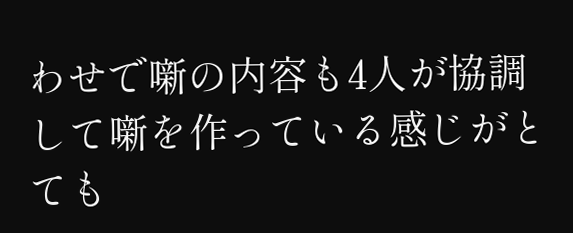わせで噺の内容も4人が協調して噺を作っている感じがとても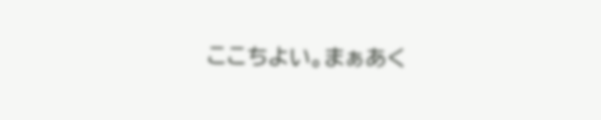ここちよい。まぁあく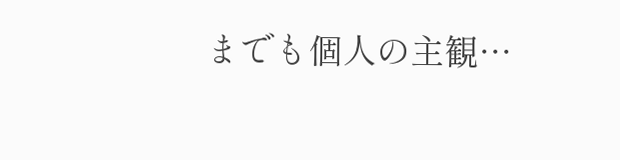までも個人の主観…